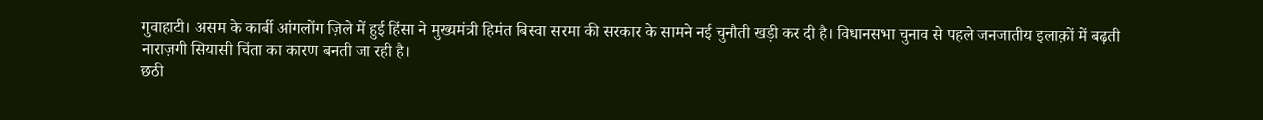गुवाहाटी। असम के कार्बी आंगलोंग ज़िले में हुई हिंसा ने मुख्यमंत्री हिमंत बिस्वा सरमा की सरकार के सामने नई चुनौती खड़ी कर दी है। विधानसभा चुनाव से पहले जनजातीय इलाक़ों में बढ़ती नाराज़गी सियासी चिंता का कारण बनती जा रही है।
छठी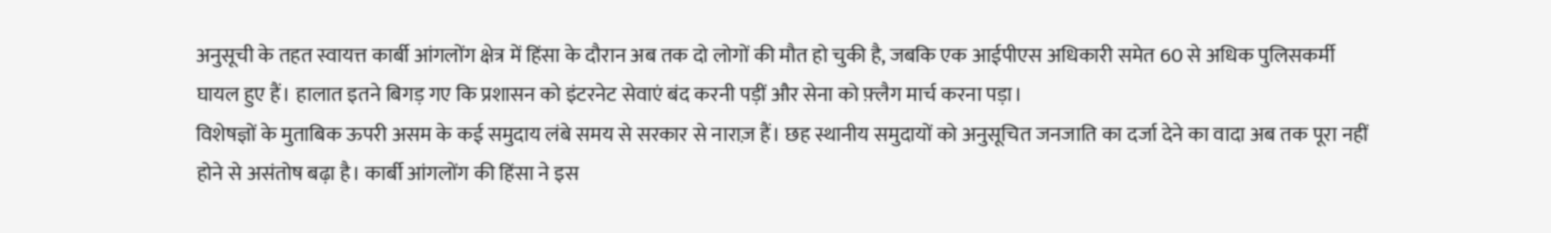अनुसूची के तहत स्वायत्त कार्बी आंगलोंग क्षेत्र में हिंसा के दौरान अब तक दो लोगों की मौत हो चुकी है, जबकि एक आईपीएस अधिकारी समेत 60 से अधिक पुलिसकर्मी घायल हुए हैं। हालात इतने बिगड़ गए कि प्रशासन को इंटरनेट सेवाएं बंद करनी पड़ीं और सेना को फ़्लैग मार्च करना पड़ा।
विशेषज्ञों के मुताबिक ऊपरी असम के कई समुदाय लंबे समय से सरकार से नाराज़ हैं। छह स्थानीय समुदायों को अनुसूचित जनजाति का दर्जा देने का वादा अब तक पूरा नहीं होने से असंतोष बढ़ा है। कार्बी आंगलोंग की हिंसा ने इस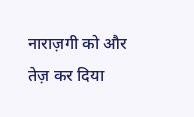नाराज़गी को और तेज़ कर दिया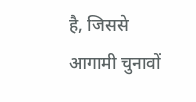है, जिससे आगामी चुनावों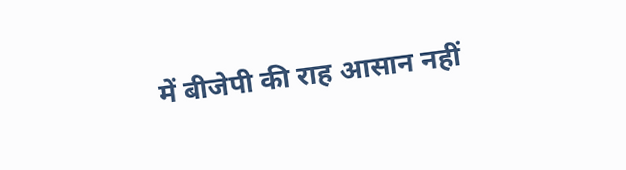में बीजेपी की राह आसान नहीं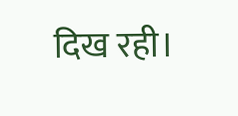दिख रही।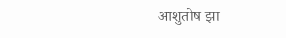आशुतोष झा